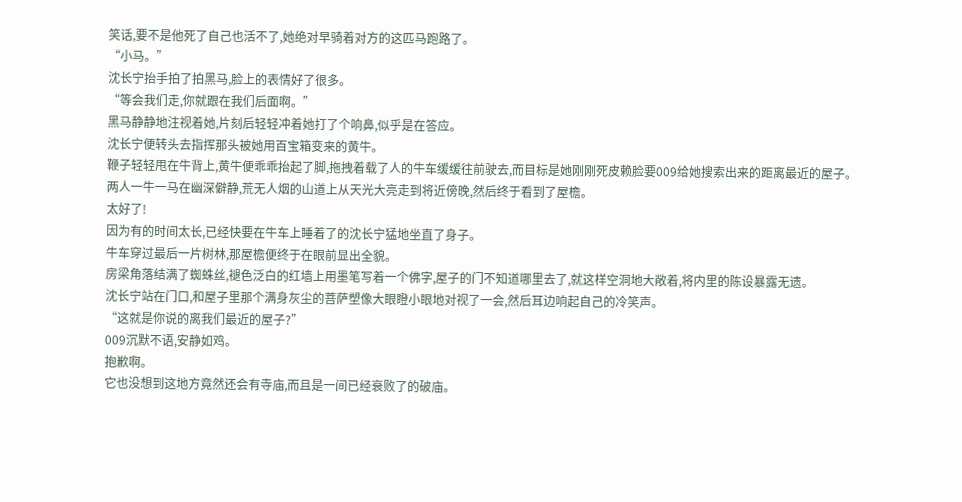笑话,要不是他死了自己也活不了,她绝对早骑着对方的这匹马跑路了。
“小马。”
沈长宁抬手拍了拍黑马,脸上的表情好了很多。
“等会我们走,你就跟在我们后面啊。”
黑马静静地注视着她,片刻后轻轻冲着她打了个响鼻,似乎是在答应。
沈长宁便转头去指挥那头被她用百宝箱变来的黄牛。
鞭子轻轻甩在牛背上,黄牛便乖乖抬起了脚,拖拽着载了人的牛车缓缓往前驶去,而目标是她刚刚死皮赖脸要009给她搜索出来的距离最近的屋子。
两人一牛一马在幽深僻静,荒无人烟的山道上从天光大亮走到将近傍晚,然后终于看到了屋檐。
太好了!
因为有的时间太长,已经快要在牛车上睡着了的沈长宁猛地坐直了身子。
牛车穿过最后一片树林,那屋檐便终于在眼前显出全貌。
房梁角落结满了蜘蛛丝,褪色泛白的红墙上用墨笔写着一个佛字,屋子的门不知道哪里去了,就这样空洞地大敞着,将内里的陈设暴露无遗。
沈长宁站在门口,和屋子里那个满身灰尘的菩萨塑像大眼瞪小眼地对视了一会,然后耳边响起自己的冷笑声。
“这就是你说的离我们最近的屋子?”
009沉默不语,安静如鸡。
抱歉啊。
它也没想到这地方竟然还会有寺庙,而且是一间已经衰败了的破庙。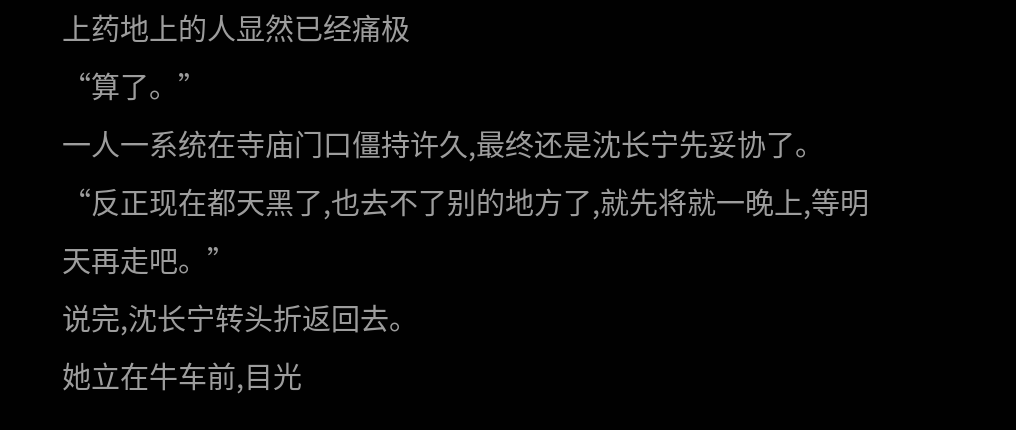上药地上的人显然已经痛极
“算了。”
一人一系统在寺庙门口僵持许久,最终还是沈长宁先妥协了。
“反正现在都天黑了,也去不了别的地方了,就先将就一晚上,等明天再走吧。”
说完,沈长宁转头折返回去。
她立在牛车前,目光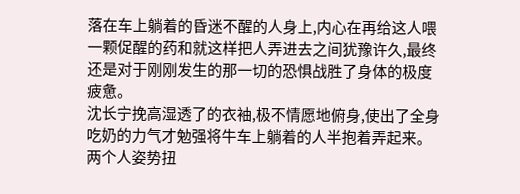落在车上躺着的昏迷不醒的人身上,内心在再给这人喂一颗促醒的药和就这样把人弄进去之间犹豫许久,最终还是对于刚刚发生的那一切的恐惧战胜了身体的极度疲惫。
沈长宁挽高湿透了的衣袖,极不情愿地俯身,使出了全身吃奶的力气才勉强将牛车上躺着的人半抱着弄起来。
两个人姿势扭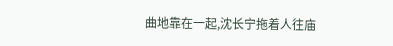曲地靠在一起,沈长宁拖着人往庙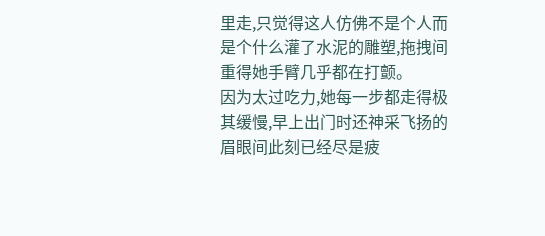里走,只觉得这人仿佛不是个人而是个什么灌了水泥的雕塑,拖拽间重得她手臂几乎都在打颤。
因为太过吃力,她每一步都走得极其缓慢,早上出门时还神采飞扬的眉眼间此刻已经尽是疲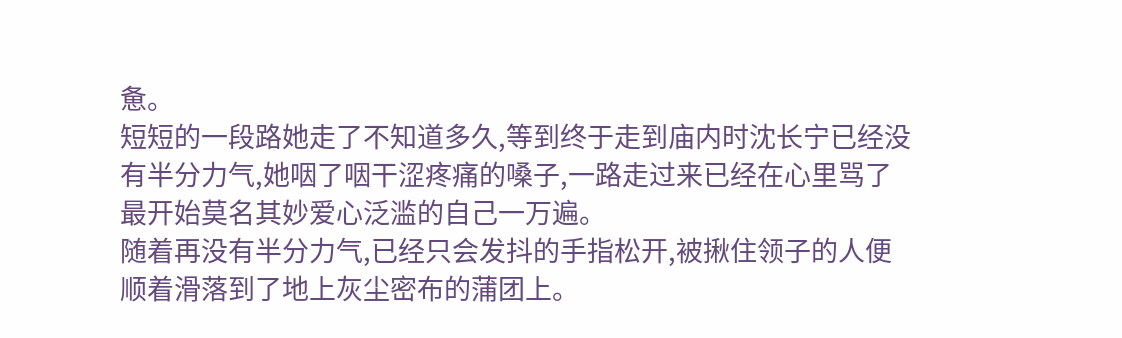惫。
短短的一段路她走了不知道多久,等到终于走到庙内时沈长宁已经没有半分力气,她咽了咽干涩疼痛的嗓子,一路走过来已经在心里骂了最开始莫名其妙爱心泛滥的自己一万遍。
随着再没有半分力气,已经只会发抖的手指松开,被揪住领子的人便顺着滑落到了地上灰尘密布的蒲团上。